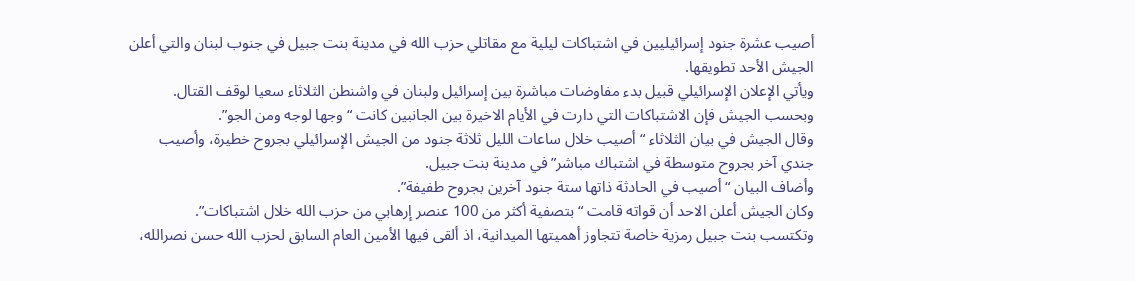أصيب عشرة جنود إسرائيليين في اشتباكات ليلية مع مقاتلي حزب الله في مدينة بنت جبيل في جنوب لبنان والتي أعلن الجيش الأحد تطويقها.
ويأتي الإعلان الإسرائيلي قبيل بدء مفاوضات مباشرة بين إسرائيل ولبنان في واشنطن الثلاثاء سعيا لوقف القتال.
وبحسب الجيش فإن الاشتباكات التي دارت في الأيام الاخيرة بين الجانبين كانت “وجها لوجه ومن الجو”.
وقال الجيش في بيان الثلاثاء “أصيب خلال ساعات الليل ثلاثة جنود من الجيش الإسرائيلي بجروح خطيرة، وأصيب جندي آخر بجروح متوسطة في اشتباك مباشر” في مدينة بنت جبيل.
وأضاف البيان “أصيب في الحادثة ذاتها ستة جنود آخرين بجروح طفيفة”.
وكان الجيش أعلن الاحد أن قواته قامت “بتصفية أكثر من 100 عنصر إرهابي من حزب الله خلال اشتباكات”.
وتكتسب بنت جبيل رمزية خاصة تتجاوز أهميتها الميدانية، اذ ألقى فيها الأمين العام السابق لحزب الله حسن نصرالله،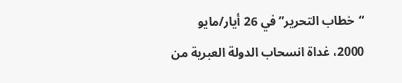“خطاب التحرير” في 26 أيار/مايو 2000، غداة انسحاب الدولة العبرية من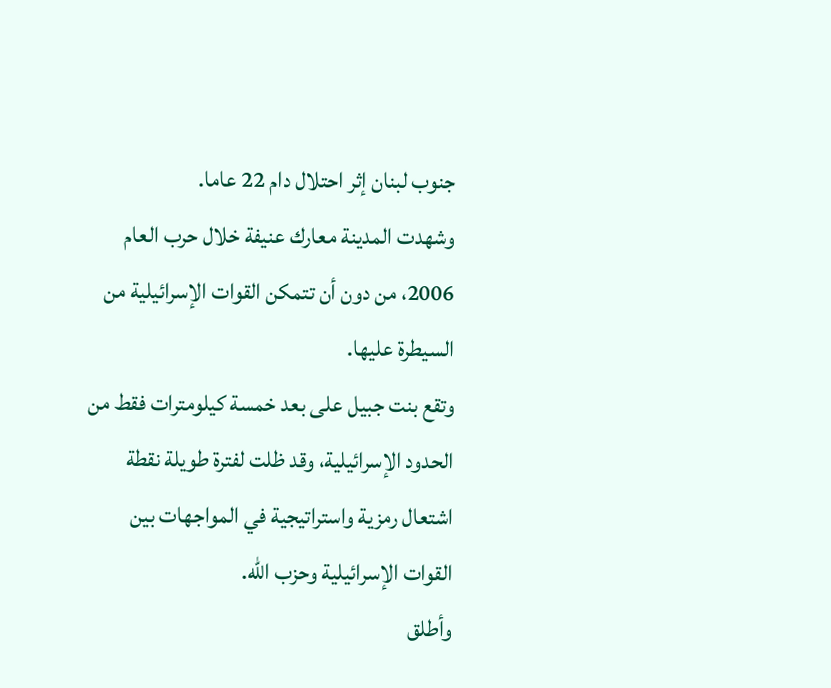جنوب لبنان إثر احتلال دام 22 عاما.
وشهدت المدينة معارك عنيفة خلال حرب العام 2006، من دون أن تتمكن القوات الإسرائيلية من السيطرة عليها.
وتقع بنت جبيل على بعد خمسة كيلومترات فقط من الحدود الإسرائيلية، وقد ظلت لفترة طويلة نقطة اشتعال رمزية واستراتيجية في المواجهات بين القوات الإسرائيلية وحزب الله.
وأطلق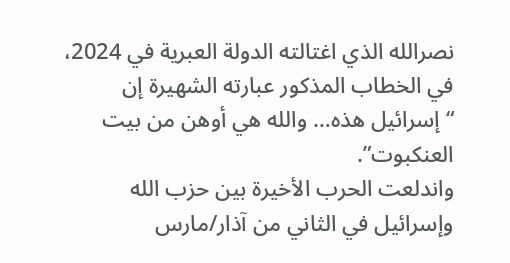نصرالله الذي اغتالته الدولة العبرية في 2024، في الخطاب المذكور عبارته الشهيرة إن “إسرائيل هذه… والله هي أوهن من بيت العنكبوت”.
واندلعت الحرب الأخيرة بين حزب الله وإسرائيل في الثاني من آذار/مارس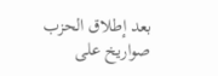بعد إطلاق الحزب صواريخ على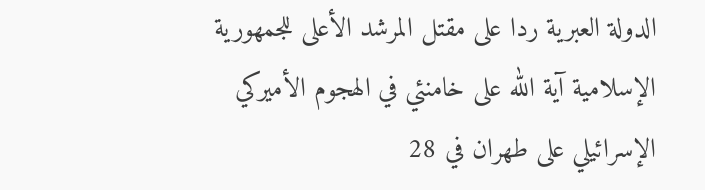الدولة العبرية ردا على مقتل المرشد الأعلى للجمهورية الإسلامية آية الله على خامنئي في الهجوم الأميركي الإسرائيلي على طهران في 28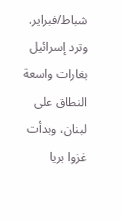شباط/فبراير.
وترد إسرائيل بغارات واسعة النطاق على لبنان، وبدأت غزوا بريا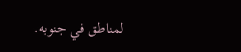لمناطق في جنوبه.